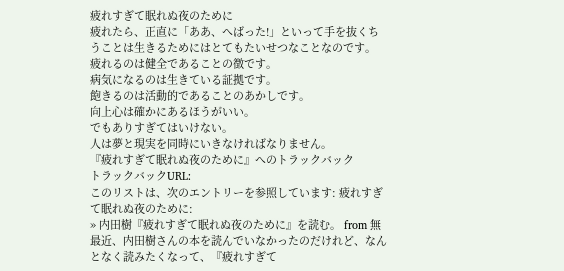疲れすぎて眠れぬ夜のために
疲れたら、正直に「ああ、へばった!」といって手を抜くちうことは生きるためにはとてもたいせつなことなのです。
疲れるのは健全であることの徴です。
病気になるのは生きている証拠です。
飽きるのは活動的であることのあかしです。
向上心は確かにあるほうがいい。
でもありすぎてはいけない。
人は夢と現実を同時にいきなければなりません。
『疲れすぎて眠れぬ夜のために』へのトラックバック
トラックバックURL:
このリストは、次のエントリーを参照しています: 疲れすぎて眠れぬ夜のために:
» 内田樹『疲れすぎて眠れぬ夜のために』を読む。 from 無
最近、内田樹さんの本を読んでいなかったのだけれど、なんとなく読みたくなって、『疲れすぎて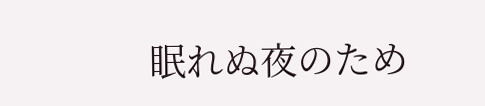眠れぬ夜のため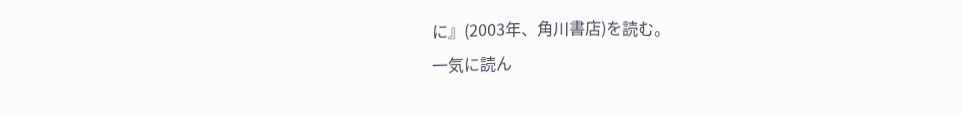に』(2003年、角川書店)を読む。
一気に読ん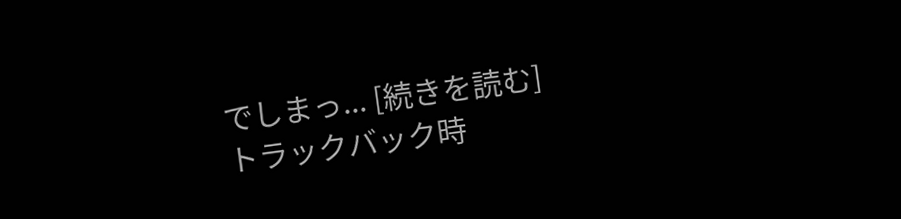でしまっ... [続きを読む]
トラックバック時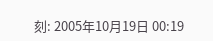刻: 2005年10月19日 00:19